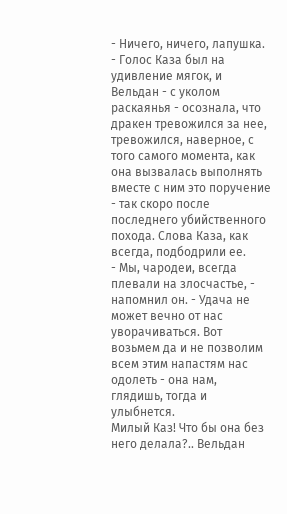- Ничего, ничего, лапушка. - Голос Каза был на удивление мягок, и Вельдан - с уколом раскаянья - осознала, что дракен тревожился за нее, тревожился, наверное, с того самого момента, как она вызвалась выполнять вместе с ним это поручение - так скоро после последнего убийственного похода. Слова Каза, как всегда, подбодрили ее.
- Мы, чародеи, всегда плевали на злосчастье, - напомнил он. - Удача не может вечно от нас уворачиваться. Вот возьмем да и не позволим всем этим напастям нас одолеть - она нам, глядишь, тогда и улыбнется.
Милый Каз! Что бы она без него делала?.. Вельдан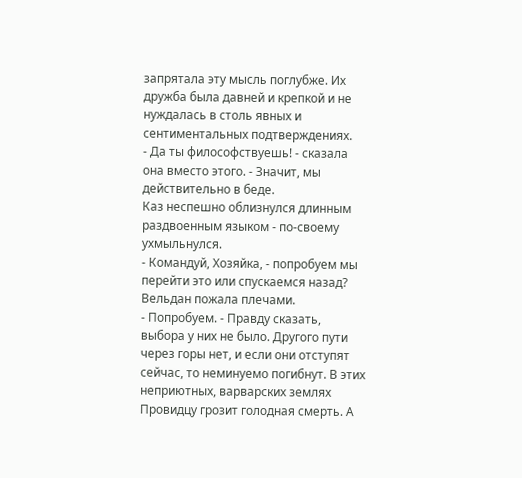запрятала эту мысль поглубже. Их дружба была давней и крепкой и не нуждалась в столь явных и сентиментальных подтверждениях.
- Да ты философствуешь! - сказала она вместо этого. - Значит, мы действительно в беде.
Каз неспешно облизнулся длинным раздвоенным языком - по-своему ухмыльнулся.
- Командуй, Хозяйка, - попробуем мы перейти это или спускаемся назад?
Вельдан пожала плечами.
- Попробуем. - Правду сказать, выбора у них не было. Другого пути через горы нет, и если они отступят сейчас, то неминуемо погибнут. В этих неприютных, варварских землях Провидцу грозит голодная смерть. А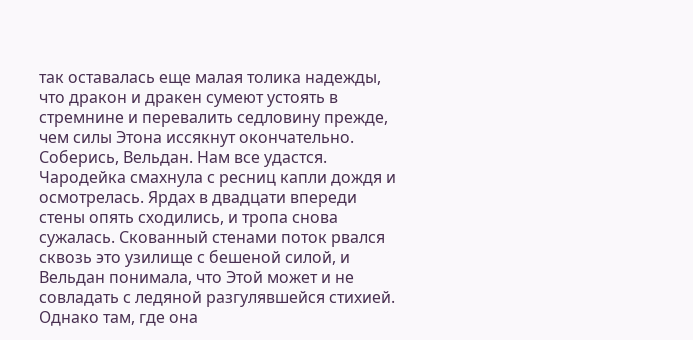так оставалась еще малая толика надежды, что дракон и дракен сумеют устоять в стремнине и перевалить седловину прежде, чем силы Этона иссякнут окончательно.
Соберись, Вельдан. Нам все удастся. Чародейка смахнула с ресниц капли дождя и осмотрелась. Ярдах в двадцати впереди стены опять сходились, и тропа снова сужалась. Скованный стенами поток рвался сквозь это узилище с бешеной силой, и Вельдан понимала, что Этой может и не совладать с ледяной разгулявшейся стихией. Однако там, где она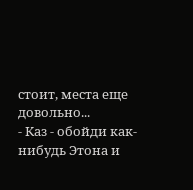стоит, места еще довольно...
- Каз - обойди как-нибудь Этона и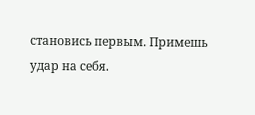становись первым. Примешь удар на себя.